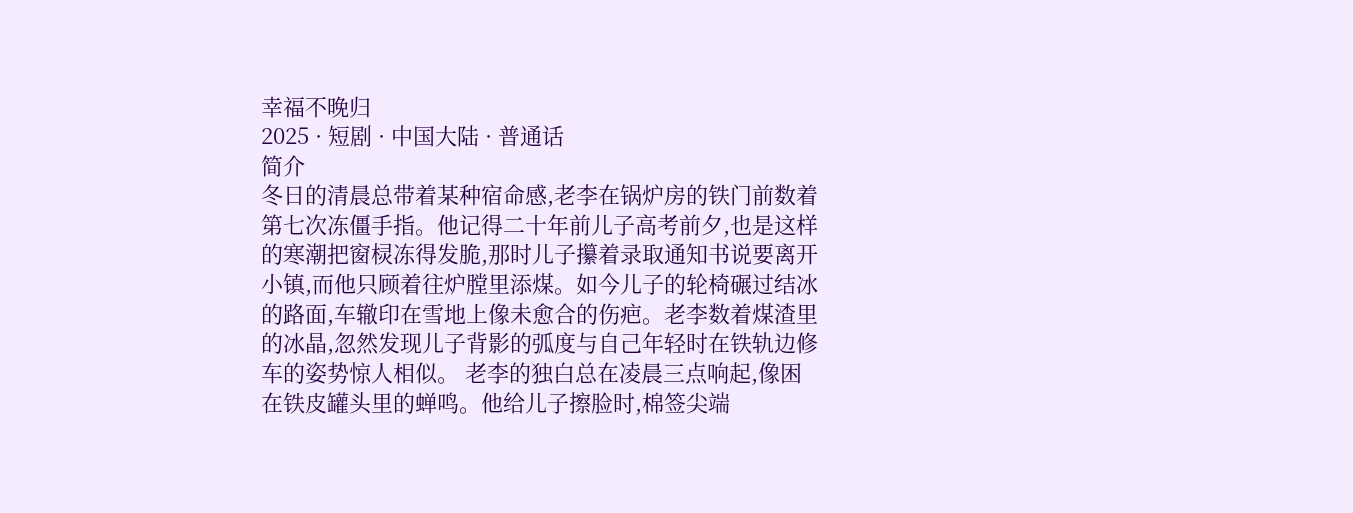幸福不晚归
2025 · 短剧 · 中国大陆 · 普通话
简介
冬日的清晨总带着某种宿命感,老李在锅炉房的铁门前数着第七次冻僵手指。他记得二十年前儿子高考前夕,也是这样的寒潮把窗棂冻得发脆,那时儿子攥着录取通知书说要离开小镇,而他只顾着往炉膛里添煤。如今儿子的轮椅碾过结冰的路面,车辙印在雪地上像未愈合的伤疤。老李数着煤渣里的冰晶,忽然发现儿子背影的弧度与自己年轻时在铁轨边修车的姿势惊人相似。 老李的独白总在凌晨三点响起,像困在铁皮罐头里的蝉鸣。他给儿子擦脸时,棉签尖端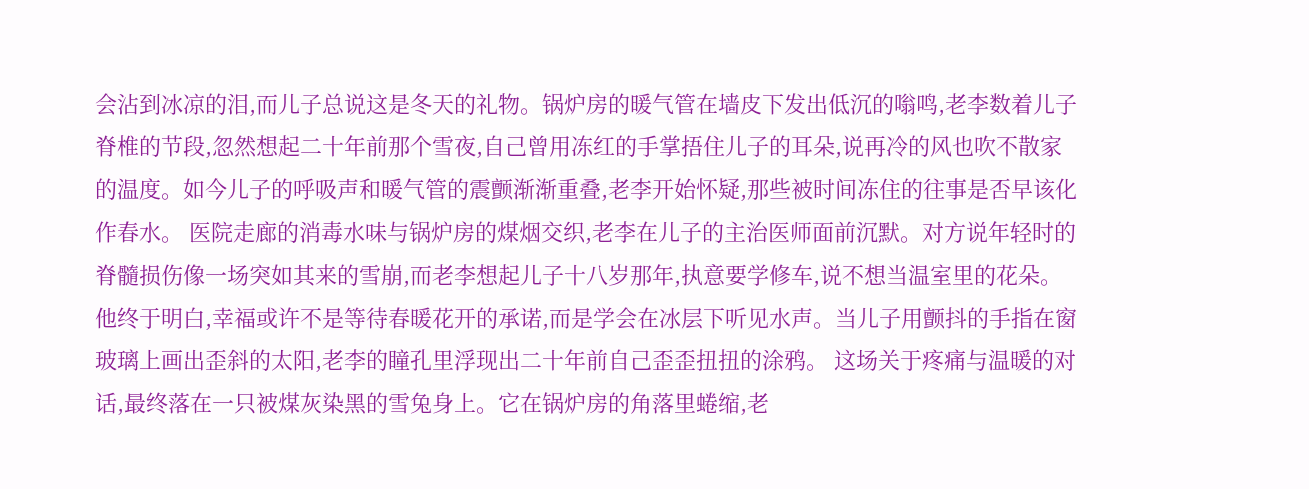会沾到冰凉的泪,而儿子总说这是冬天的礼物。锅炉房的暖气管在墙皮下发出低沉的嗡鸣,老李数着儿子脊椎的节段,忽然想起二十年前那个雪夜,自己曾用冻红的手掌捂住儿子的耳朵,说再冷的风也吹不散家的温度。如今儿子的呼吸声和暖气管的震颤渐渐重叠,老李开始怀疑,那些被时间冻住的往事是否早该化作春水。 医院走廊的消毒水味与锅炉房的煤烟交织,老李在儿子的主治医师面前沉默。对方说年轻时的脊髓损伤像一场突如其来的雪崩,而老李想起儿子十八岁那年,执意要学修车,说不想当温室里的花朵。他终于明白,幸福或许不是等待春暖花开的承诺,而是学会在冰层下听见水声。当儿子用颤抖的手指在窗玻璃上画出歪斜的太阳,老李的瞳孔里浮现出二十年前自己歪歪扭扭的涂鸦。 这场关于疼痛与温暖的对话,最终落在一只被煤灰染黑的雪兔身上。它在锅炉房的角落里蜷缩,老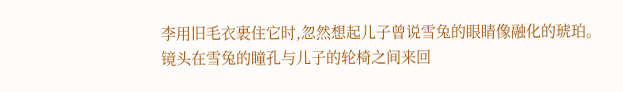李用旧毛衣裹住它时,忽然想起儿子曾说雪兔的眼睛像融化的琥珀。镜头在雪兔的瞳孔与儿子的轮椅之间来回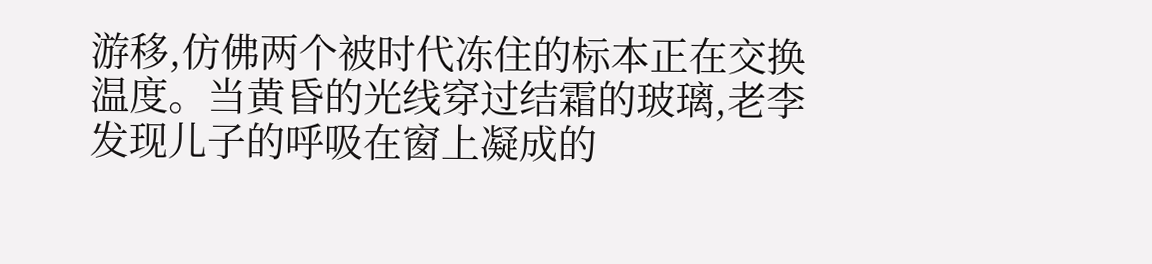游移,仿佛两个被时代冻住的标本正在交换温度。当黄昏的光线穿过结霜的玻璃,老李发现儿子的呼吸在窗上凝成的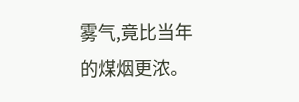雾气,竟比当年的煤烟更浓。